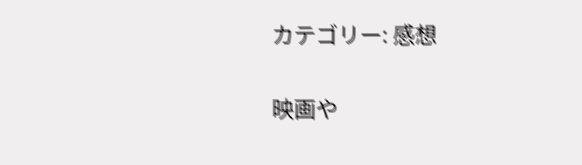カテゴリー: 感想

映画や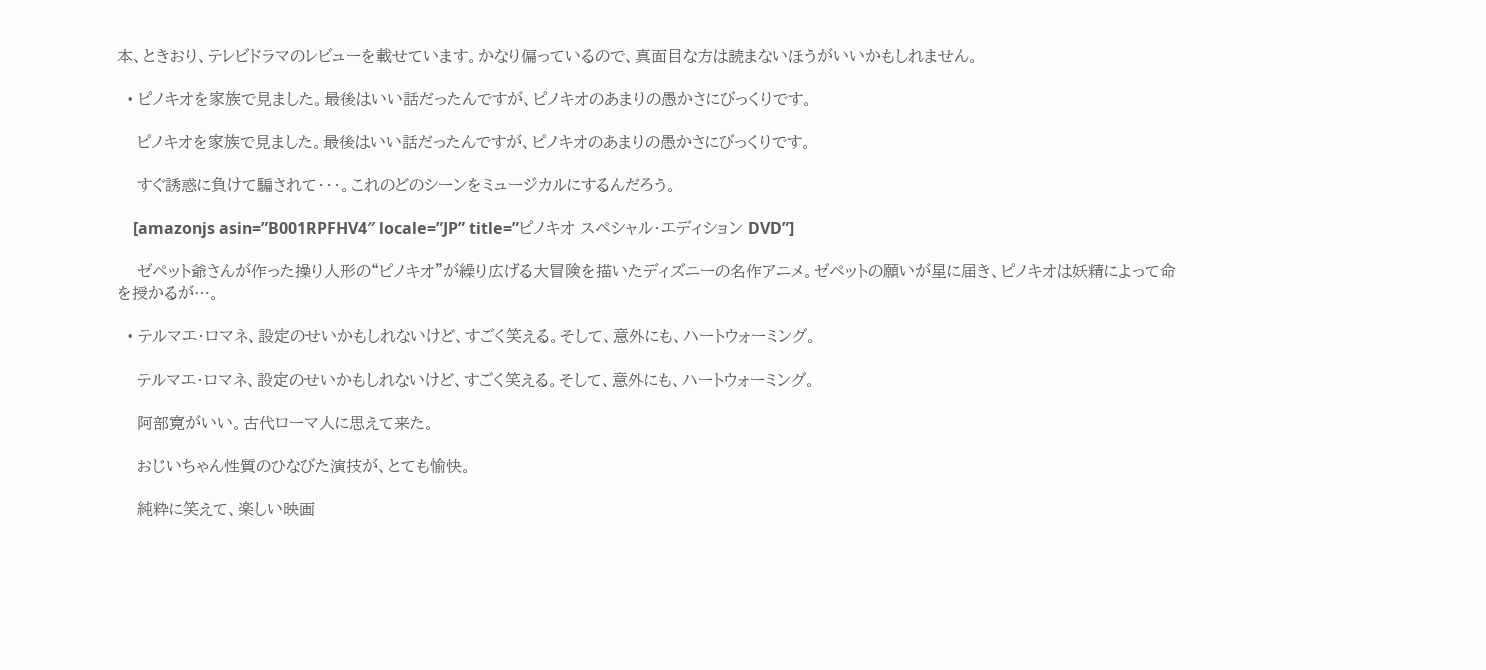本、ときおり、テレビドラマのレビューを載せています。かなり偏っているので、真面目な方は読まないほうがいいかもしれません。

  • ピノキオを家族で見ました。最後はいい話だったんですが、ピノキオのあまりの愚かさにびっくりです。

    ピノキオを家族で見ました。最後はいい話だったんですが、ピノキオのあまりの愚かさにびっくりです。

    すぐ誘惑に負けて騙されて・・・。これのどのシーンをミュージカルにするんだろう。

    [amazonjs asin=”B001RPFHV4″ locale=”JP” title=”ピノキオ スペシャル・エディション DVD”]

    ゼペット爺さんが作った操り人形の“ピノキオ”が繰り広げる大冒険を描いたディズニーの名作アニメ。ゼペットの願いが星に届き、ピノキオは妖精によって命を授かるが…。

  • テルマエ・ロマネ、設定のせいかもしれないけど、すごく笑える。そして、意外にも、ハートウォーミング。

    テルマエ・ロマネ、設定のせいかもしれないけど、すごく笑える。そして、意外にも、ハートウォーミング。

    阿部寛がいい。古代ローマ人に思えて来た。

    おじいちゃん性質のひなびた演技が、とても愉快。

    純粋に笑えて、楽しい映画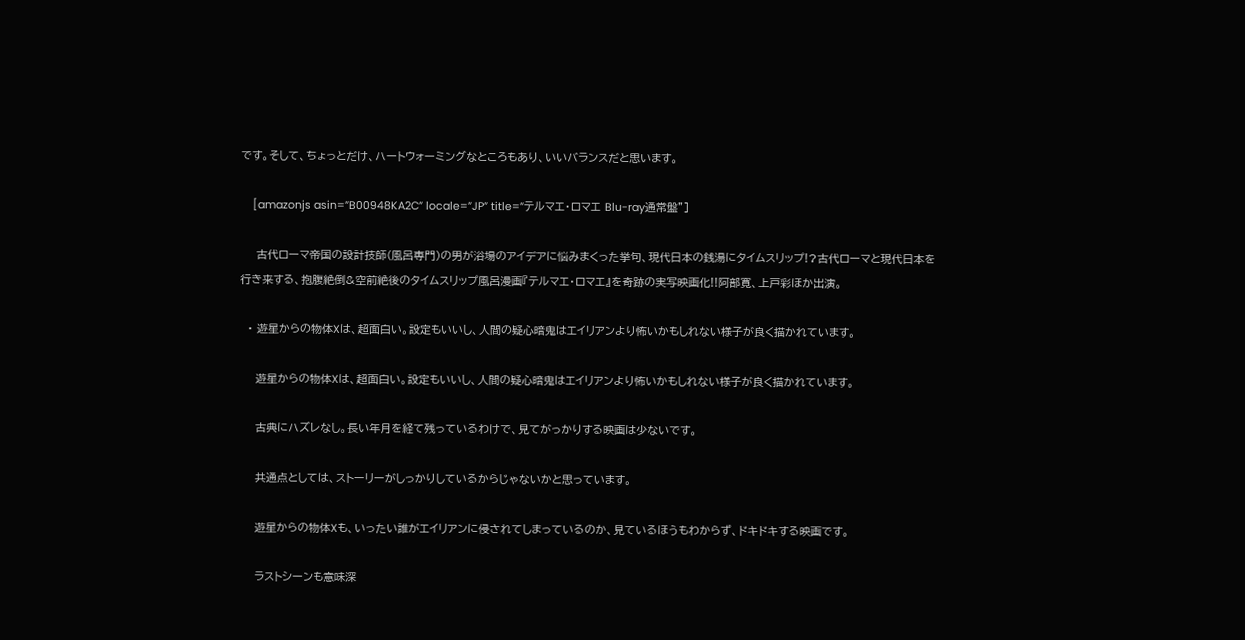です。そして、ちょっとだけ、ハートウォーミングなところもあり、いいバランスだと思います。

    [amazonjs asin=”B00948KA2C” locale=”JP” title=”テルマエ・ロマエ Blu-ray通常盤”]

    古代ローマ帝国の設計技師(風呂専門)の男が浴場のアイデアに悩みまくった挙句、現代日本の銭湯にタイムスリップ!?古代ローマと現代日本を行き来する、抱腹絶倒&空前絶後のタイムスリップ風呂漫画『テルマエ・ロマエ』を奇跡の実写映画化!!阿部寛、上戸彩ほか出演。

  • 遊星からの物体Xは、超面白い。設定もいいし、人間の疑心暗鬼はエイリアンより怖いかもしれない様子が良く描かれています。

    遊星からの物体Xは、超面白い。設定もいいし、人間の疑心暗鬼はエイリアンより怖いかもしれない様子が良く描かれています。

    古典にハズレなし。長い年月を経て残っているわけで、見てがっかりする映画は少ないです。

    共通点としては、ストーリーがしっかりしているからじゃないかと思っています。

    遊星からの物体Xも、いったい誰がエイリアンに侵されてしまっているのか、見ているほうもわからず、ドキドキする映画です。

    ラストシーンも意味深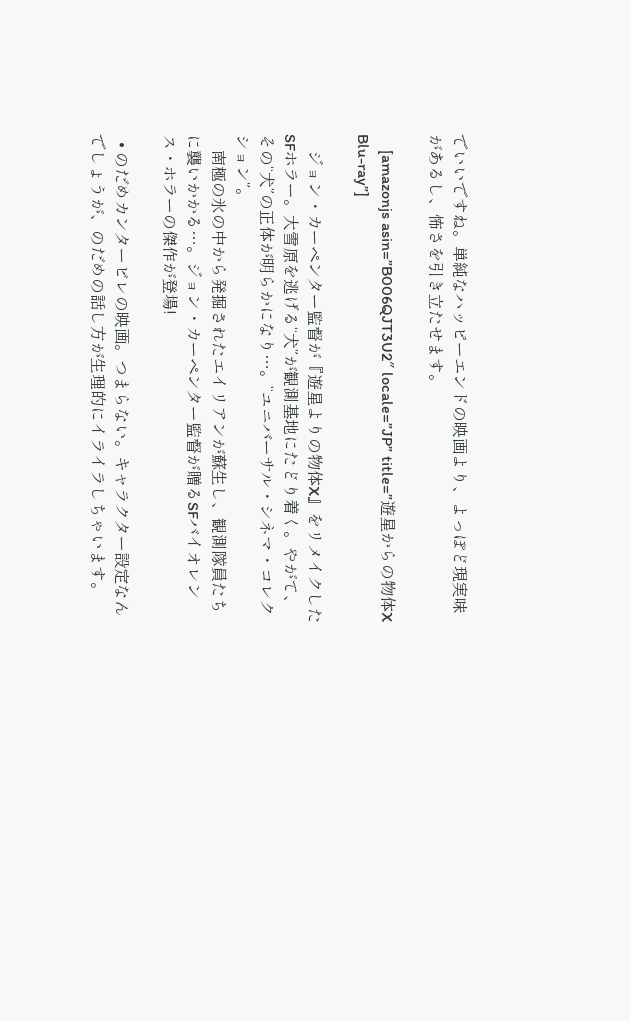でいいですね。単純なハッピーエンドの映画より、よっぽど現実味があるし、怖さを引き立たせます。

    [amazonjs asin=”B006QJT3U2″ locale=”JP” title=”遊星からの物体X Blu-ray”]

    ジョン・カーペンター監督が『遊星よりの物体X』をリメイクしたSFホラー。大雪原を逃げる“犬”が観測基地にたどり着く。やがて、その“犬”の正体が明らかになり…。“ユニバーサル・シネマ・コレクション”。
    南極の氷の中から発掘されたエイリアンが蘇生し、観測隊員たちに襲いかかる…。ジョン・カーペンター監督が贈るSFバイオレンス・ホラーの傑作が登場!

  • のだめカンタービレの映画。つまらない。キャラクター設定なんでしょうが、のだめの話し方が生理的にイライラしちゃいます。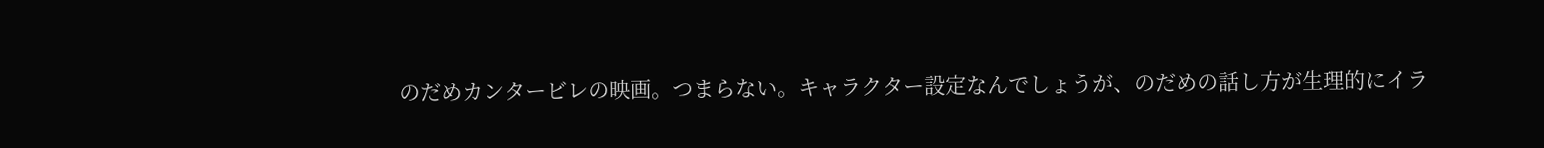のだめカンタービレの映画。つまらない。キャラクター設定なんでしょうが、のだめの話し方が生理的にイラ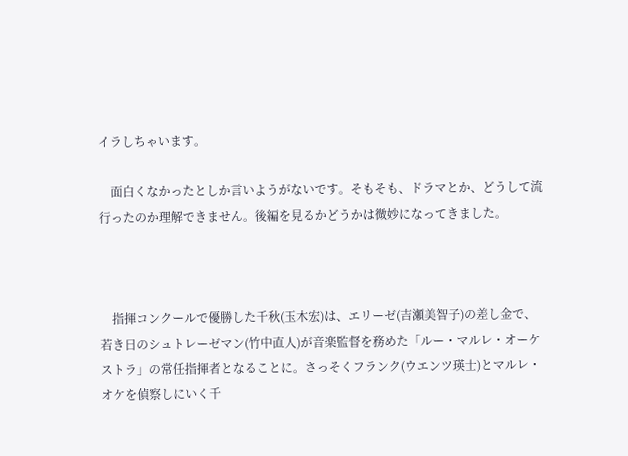イラしちゃいます。

    面白くなかったとしか言いようがないです。そもそも、ドラマとか、どうして流行ったのか理解できません。後編を見るかどうかは微妙になってきました。



    指揮コンクールで優勝した千秋(玉木宏)は、エリーゼ(吉瀬美智子)の差し金で、若き日のシュトレーゼマン(竹中直人)が音楽監督を務めた「ルー・マルレ・オーケストラ」の常任指揮者となることに。さっそくフランク(ウエンツ瑛士)とマルレ・オケを偵察しにいく千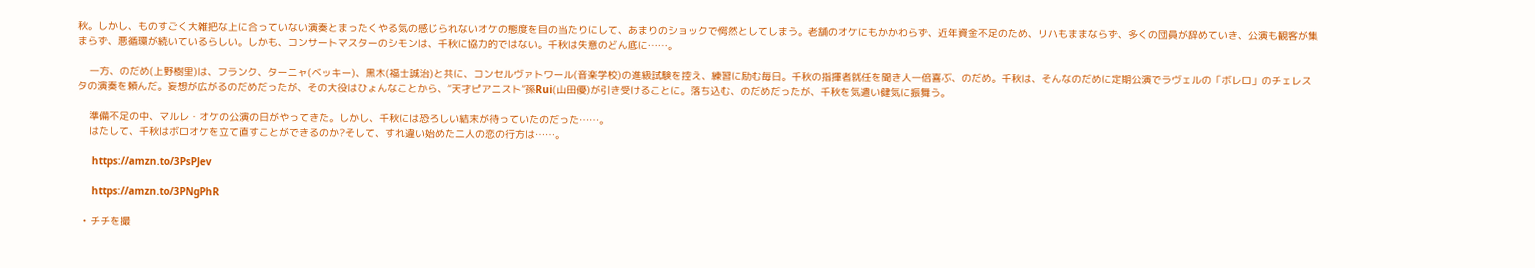秋。しかし、ものすごく大雑把な上に合っていない演奏とまったくやる気の感じられないオケの態度を目の当たりにして、あまりのショックで愕然としてしまう。老舗のオケにもかかわらず、近年資金不足のため、リハもままならず、多くの団員が辞めていき、公演も観客が集まらず、悪循環が続いているらしい。しかも、コンサートマスターのシモンは、千秋に協力的ではない。千秋は失意のどん底に……。

    一方、のだめ(上野樹里)は、フランク、ターニャ(ベッキー)、黒木(福士誠治)と共に、コンセルヴァトワール(音楽学校)の進級試験を控え、練習に励む毎日。千秋の指揮者就任を聞き人一倍喜ぶ、のだめ。千秋は、そんなのだめに定期公演でラヴェルの「ボレロ」のチェレスタの演奏を頼んだ。妄想が広がるのだめだったが、その大役はひょんなことから、“天才ピアニスト”孫Rui(山田優)が引き受けることに。落ち込む、のだめだったが、千秋を気遣い健気に振舞う。

    準備不足の中、マルレ・オケの公演の日がやってきた。しかし、千秋には恐ろしい結末が待っていたのだった……。
    はたして、千秋はボロオケを立て直すことができるのか?そして、すれ違い始めた二人の恋の行方は……。

     https://amzn.to/3PsPJev

     https://amzn.to/3PNgPhR

  • チチを撮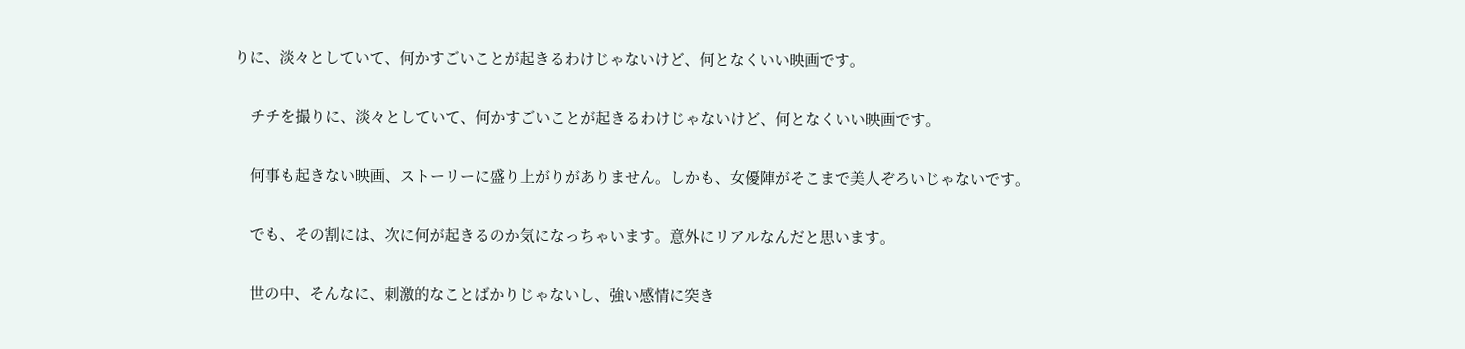りに、淡々としていて、何かすごいことが起きるわけじゃないけど、何となくいい映画です。

    チチを撮りに、淡々としていて、何かすごいことが起きるわけじゃないけど、何となくいい映画です。

    何事も起きない映画、ストーリーに盛り上がりがありません。しかも、女優陣がそこまで美人ぞろいじゃないです。

    でも、その割には、次に何が起きるのか気になっちゃいます。意外にリアルなんだと思います。

    世の中、そんなに、刺激的なことばかりじゃないし、強い感情に突き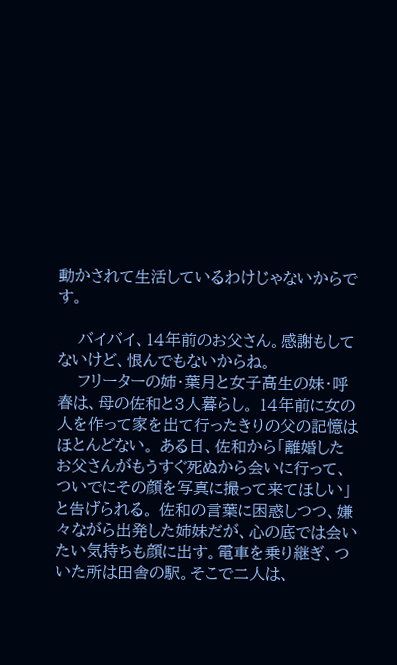動かされて生活しているわけじゃないからです。

    バイバイ、14年前のお父さん。感謝もしてないけど、恨んでもないからね。
    フリーターの姉・葉月と女子高生の妹・呼春は、母の佐和と3人暮らし。 14年前に女の人を作って家を出て行ったきりの父の記憶はほとんどない。 ある日、佐和から「離婚したお父さんがもうすぐ死ぬから会いに行って、ついでにその顔を写真に撮って来てほしい」と告げられる。 佐和の言葉に困惑しつつ、嫌々ながら出発した姉妹だが、心の底では会いたい気持ちも顔に出す。電車を乗り継ぎ、ついた所は田舎の駅。そこで二人は、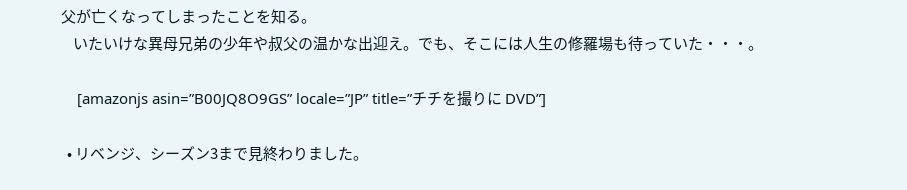父が亡くなってしまったことを知る。
    いたいけな異母兄弟の少年や叔父の温かな出迎え。でも、そこには人生の修羅場も待っていた・・・。

    [amazonjs asin=”B00JQ8O9GS” locale=”JP” title=”チチを撮りに DVD”]

  • リベンジ、シーズン3まで見終わりました。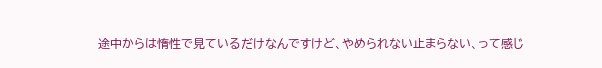途中からは惰性で見ているだけなんですけど、やめられない止まらない、って感じ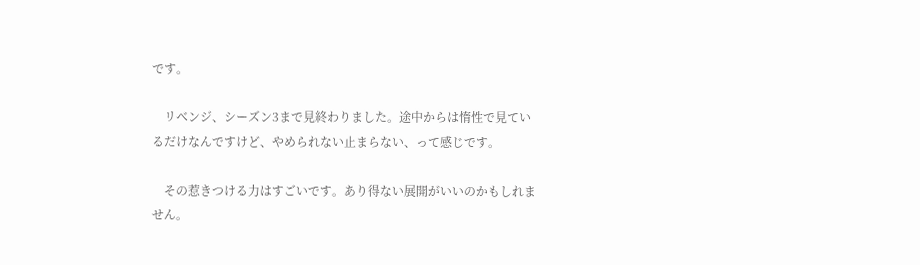です。

    リベンジ、シーズン3まで見終わりました。途中からは惰性で見ているだけなんですけど、やめられない止まらない、って感じです。

    その惹きつける力はすごいです。あり得ない展開がいいのかもしれません。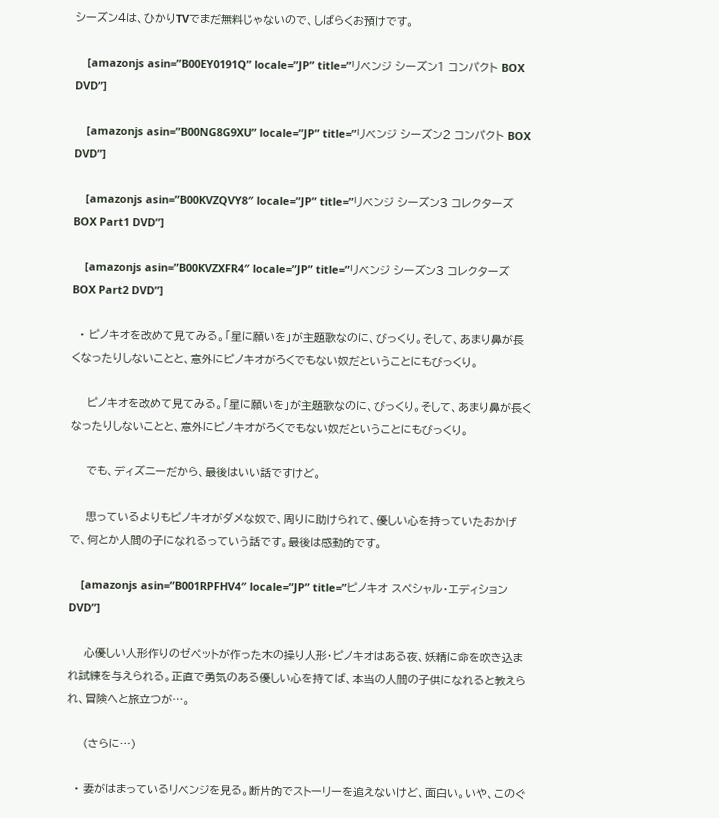シーズン4は、ひかりTVでまだ無料じゃないので、しばらくお預けです。

    [amazonjs asin=”B00EY0191Q” locale=”JP” title=”リベンジ シーズン1 コンパクト BOX DVD”]

    [amazonjs asin=”B00NG8G9XU” locale=”JP” title=”リベンジ シーズン2 コンパクト BOX DVD”]

    [amazonjs asin=”B00KVZQVY8″ locale=”JP” title=”リベンジ シーズン3 コレクターズ BOX Part1 DVD”]

    [amazonjs asin=”B00KVZXFR4″ locale=”JP” title=”リベンジ シーズン3 コレクターズ BOX Part2 DVD”]

  • ピノキオを改めて見てみる。「星に願いを」が主題歌なのに、びっくり。そして、あまり鼻が長くなったりしないことと、意外にピノキオがろくでもない奴だということにもびっくり。

    ピノキオを改めて見てみる。「星に願いを」が主題歌なのに、びっくり。そして、あまり鼻が長くなったりしないことと、意外にピノキオがろくでもない奴だということにもびっくり。

    でも、ディズニーだから、最後はいい話ですけど。

    思っているよりもピノキオがダメな奴で、周りに助けられて、優しい心を持っていたおかげで、何とか人間の子になれるっていう話です。最後は感動的です。

    [amazonjs asin=”B001RPFHV4″ locale=”JP” title=”ピノキオ スペシャル・エディション DVD”]

    心優しい人形作りのゼペットが作った木の操り人形・ピノキオはある夜、妖精に命を吹き込まれ試練を与えられる。正直で勇気のある優しい心を持てば、本当の人間の子供になれると教えられ、冒険へと旅立つが…。

    (さらに…)

  • 妻がはまっているリベンジを見る。断片的でストーリーを追えないけど、面白い。いや、このぐ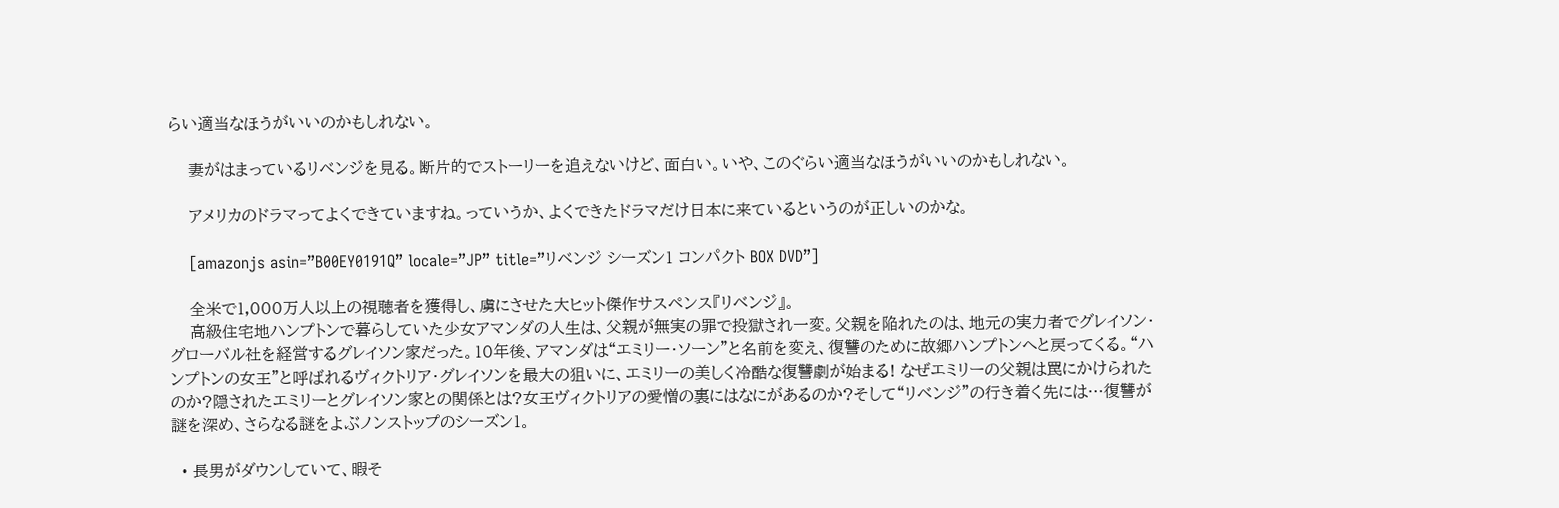らい適当なほうがいいのかもしれない。

    妻がはまっているリベンジを見る。断片的でストーリーを追えないけど、面白い。いや、このぐらい適当なほうがいいのかもしれない。

    アメリカのドラマってよくできていますね。っていうか、よくできたドラマだけ日本に来ているというのが正しいのかな。

    [amazonjs asin=”B00EY0191Q” locale=”JP” title=”リベンジ シーズン1 コンパクト BOX DVD”]

    全米で1,000万人以上の視聴者を獲得し、虜にさせた大ヒット傑作サスペンス『リベンジ』。
    高級住宅地ハンプトンで暮らしていた少女アマンダの人生は、父親が無実の罪で投獄され一変。父親を陥れたのは、地元の実力者でグレイソン・グローバル社を経営するグレイソン家だった。10年後、アマンダは“エミリー・ソーン”と名前を変え、復讐のために故郷ハンプトンへと戻ってくる。“ハンプトンの女王”と呼ばれるヴィクトリア・グレイソンを最大の狙いに、エミリーの美しく冷酷な復讐劇が始まる! なぜエミリーの父親は罠にかけられたのか?隠されたエミリーとグレイソン家との関係とは?女王ヴィクトリアの愛憎の裏にはなにがあるのか?そして“リベンジ”の行き着く先には…復讐が謎を深め、さらなる謎をよぶノンストップのシーズン1。

  • 長男がダウンしていて、暇そ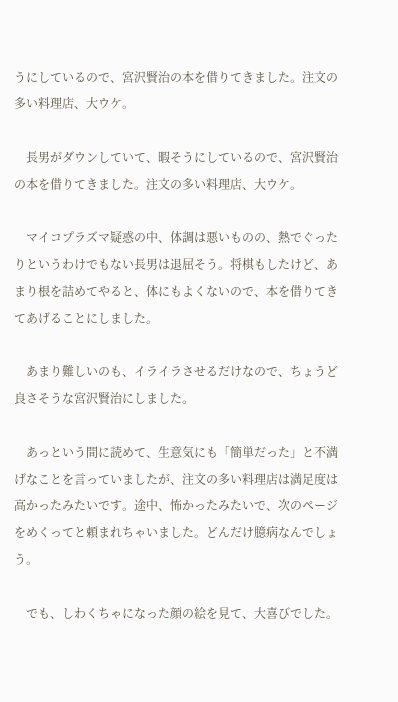うにしているので、宮沢賢治の本を借りてきました。注文の多い料理店、大ウケ。

    長男がダウンしていて、暇そうにしているので、宮沢賢治の本を借りてきました。注文の多い料理店、大ウケ。

    マイコプラズマ疑惑の中、体調は悪いものの、熱でぐったりというわけでもない長男は退屈そう。将棋もしたけど、あまり根を詰めてやると、体にもよくないので、本を借りてきてあげることにしました。

    あまり難しいのも、イライラさせるだけなので、ちょうど良さそうな宮沢賢治にしました。

    あっという間に読めて、生意気にも「簡単だった」と不満げなことを言っていましたが、注文の多い料理店は満足度は高かったみたいです。途中、怖かったみたいで、次のページをめくってと頼まれちゃいました。どんだけ臆病なんでしょう。

    でも、しわくちゃになった顔の絵を見て、大喜びでした。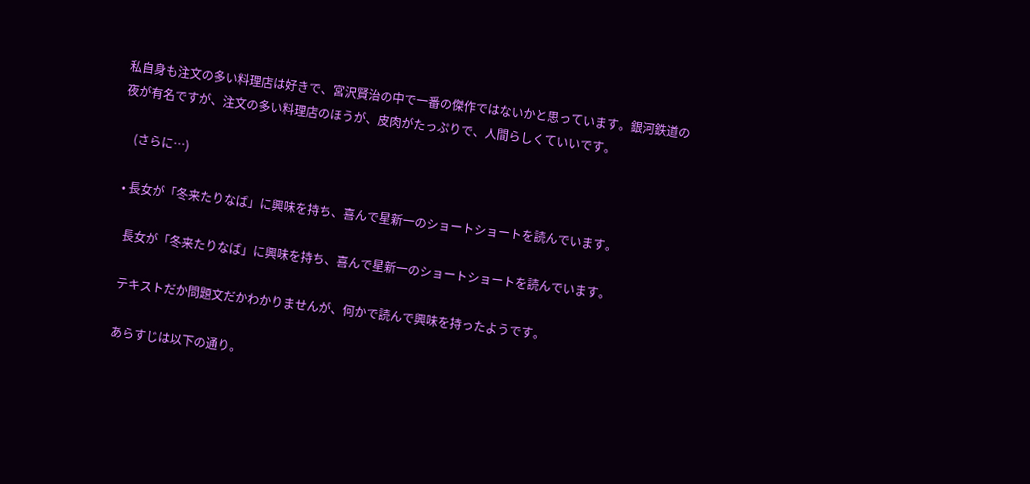私自身も注文の多い料理店は好きで、宮沢賢治の中で一番の傑作ではないかと思っています。銀河鉄道の夜が有名ですが、注文の多い料理店のほうが、皮肉がたっぷりで、人間らしくていいです。

    (さらに…)

  • 長女が「冬来たりなば」に興味を持ち、喜んで星新一のショートショートを読んでいます。

    長女が「冬来たりなば」に興味を持ち、喜んで星新一のショートショートを読んでいます。

    テキストだか問題文だかわかりませんが、何かで読んで興味を持ったようです。

    あらすじは以下の通り。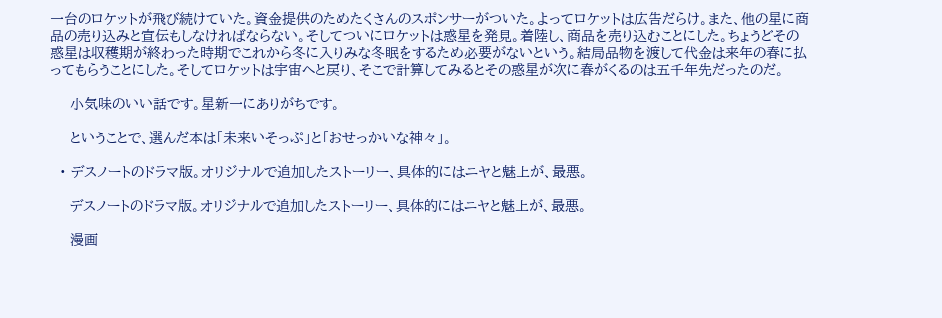一台のロケットが飛び続けていた。資金提供のためたくさんのスポンサーがついた。よってロケットは広告だらけ。また、他の星に商品の売り込みと宣伝もしなければならない。そしてついにロケットは惑星を発見。着陸し、商品を売り込むことにした。ちょうどその惑星は収穫期が終わった時期でこれから冬に入りみな冬眠をするため必要がないという。結局品物を渡して代金は来年の春に払ってもらうことにした。そしてロケットは宇宙へと戻り、そこで計算してみるとその惑星が次に春がくるのは五千年先だったのだ。

    小気味のいい話です。星新一にありがちです。

    ということで、選んだ本は「未来いそっぷ」と「おせっかいな神々」。

  • デスノートのドラマ版。オリジナルで追加したストーリー、具体的にはニヤと魅上が、最悪。

    デスノートのドラマ版。オリジナルで追加したストーリー、具体的にはニヤと魅上が、最悪。

    漫画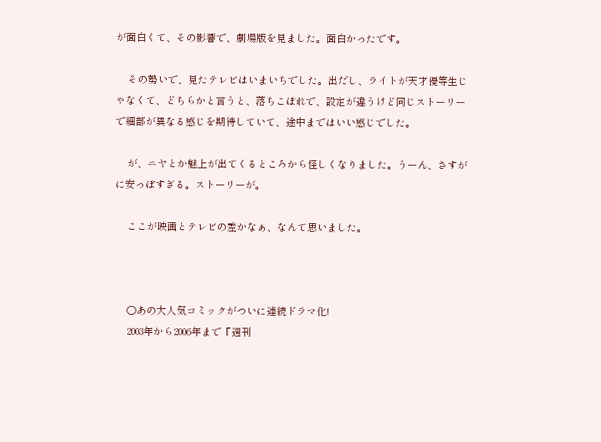が面白くて、その影響で、劇場版を見ました。面白かったです。

    その勢いで、見たテレビはいまいちでした。出だし、ライトが天才優等生じゃなくて、どちらかと言うと、落ちこぼれで、設定が違うけど同じストーリーで細部が異なる感じを期待していて、途中まではいい感じでした。

    が、ニヤとか魅上が出てくるところから怪しくなりました。うーん、さすがに安っぽすぎる。ストーリーが。

    ここが映画とテレビの差かなぁ、なんて思いました。



    ○あの大人気コミックがついに連続ドラマ化!
    2003年から2006年まで『週刊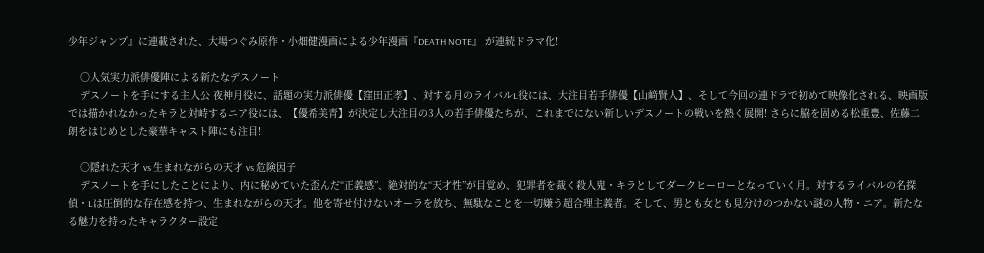少年ジャンプ』に連載された、大場つぐみ原作・小畑健漫画による少年漫画『DEATH NOTE』 が連続ドラマ化!

    ○人気実力派俳優陣による新たなデスノート
    デスノートを手にする主人公 夜神月役に、話題の実力派俳優【窪田正孝】、対する月のライバルL役には、大注目若手俳優【山﨑賢人】、そして今回の連ドラで初めて映像化される、映画版では描かれなかったキラと対峙するニア役には、【優希美青】が決定し大注目の3人の若手俳優たちが、これまでにない新しいデスノートの戦いを熱く展開! さらに脇を固める松重豊、佐藤二朗をはじめとした豪華キャスト陣にも注目!

    ○隠れた天才 vs 生まれながらの天才 vs 危険因子
    デスノートを手にしたことにより、内に秘めていた歪んだ“正義感”、絶対的な“天才性”が目覚め、犯罪者を裁く殺人鬼・キラとしてダークヒーローとなっていく月。対するライバルの名探偵・Lは圧倒的な存在感を持つ、生まれながらの天才。他を寄せ付けないオーラを放ち、無駄なことを一切嫌う超合理主義者。そして、男とも女とも見分けのつかない謎の人物・ニア。新たなる魅力を持ったキャラクター設定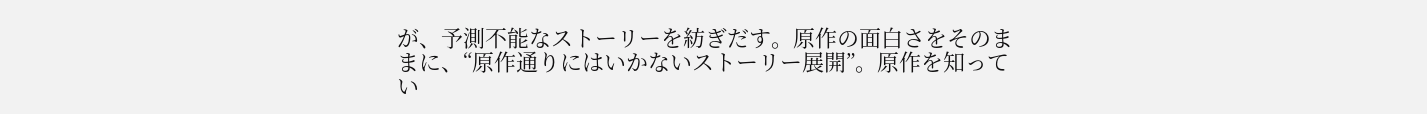が、予測不能なストーリーを紡ぎだす。原作の面白さをそのままに、“原作通りにはいかないストーリー展開”。原作を知ってい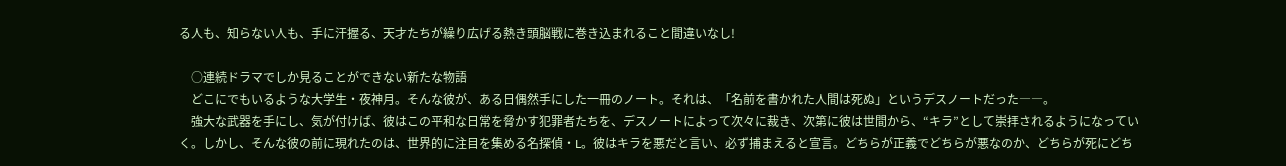る人も、知らない人も、手に汗握る、天才たちが繰り広げる熱き頭脳戦に巻き込まれること間違いなし!

    ○連続ドラマでしか見ることができない新たな物語
    どこにでもいるような大学生・夜神月。そんな彼が、ある日偶然手にした一冊のノート。それは、「名前を書かれた人間は死ぬ」というデスノートだった――。
    強大な武器を手にし、気が付けば、彼はこの平和な日常を脅かす犯罪者たちを、デスノートによって次々に裁き、次第に彼は世間から、“キラ”として崇拝されるようになっていく。しかし、そんな彼の前に現れたのは、世界的に注目を集める名探偵・L。彼はキラを悪だと言い、必ず捕まえると宣言。どちらが正義でどちらが悪なのか、どちらが死にどち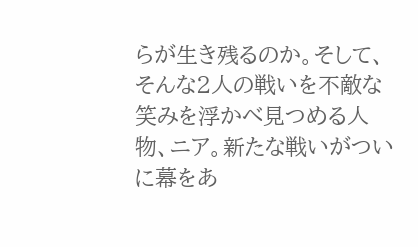らが生き残るのか。そして、そんな2人の戦いを不敵な笑みを浮かべ見つめる人物、ニア。新たな戦いがついに幕をあ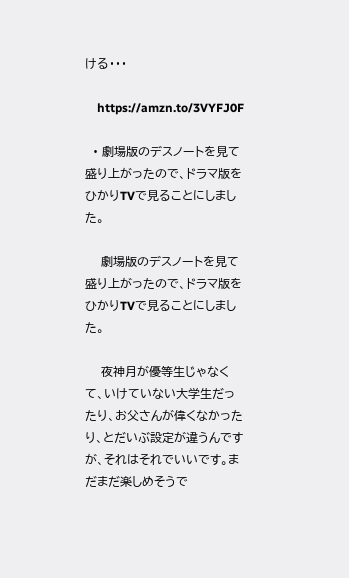ける・・・

    https://amzn.to/3VYFJ0F

  • 劇場版のデスノートを見て盛り上がったので、ドラマ版をひかりTVで見ることにしました。

    劇場版のデスノートを見て盛り上がったので、ドラマ版をひかりTVで見ることにしました。

    夜神月が優等生じゃなくて、いけていない大学生だったり、お父さんが偉くなかったり、とだいぶ設定が違うんですが、それはそれでいいです。まだまだ楽しめそうで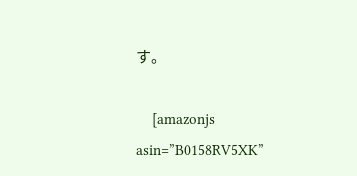す。

    [amazonjs asin=”B0158RV5XK”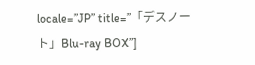locale=”JP” title=”「デスノート」Blu-ray BOX”]